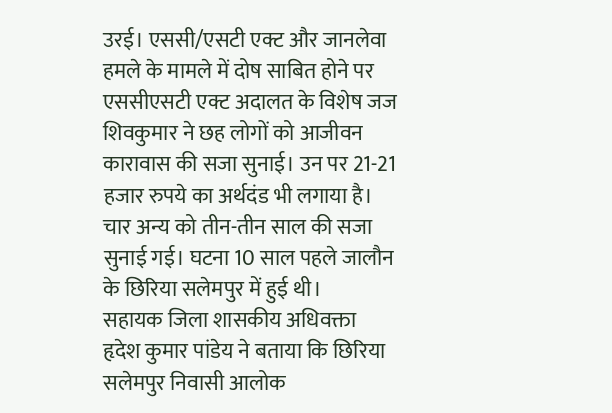उरई। एससी/एसटी एक्ट और जानलेवा हमले के मामले में दोष साबित होने पर एससीएसटी एक्ट अदालत के विशेष जज शिवकुमार ने छह लोगों को आजीवन कारावास की सजा सुनाई। उन पर 21-21 हजार रुपये का अर्थदंड भी लगाया है। चार अन्य को तीन-तीन साल की सजा सुनाई गई। घटना 10 साल पहले जालौन के छिरिया सलेमपुर में हुई थी।
सहायक जिला शासकीय अधिवक्ता हृदेश कुमार पांडेय ने बताया कि छिरिया सलेमपुर निवासी आलोक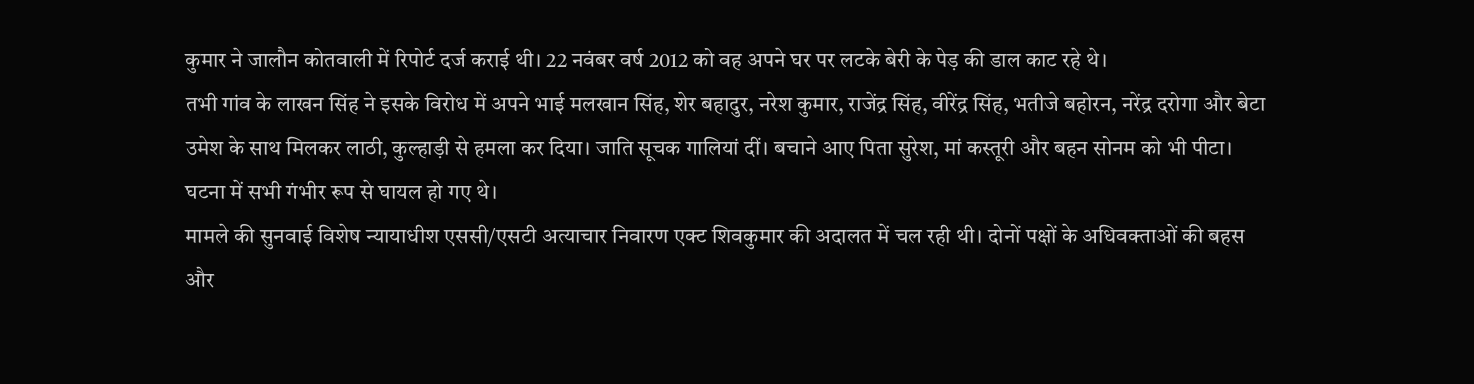कुमार ने जालौन कोतवाली में रिपोर्ट दर्ज कराई थी। 22 नवंबर वर्ष 2012 को वह अपने घर पर लटके बेरी के पेड़ की डाल काट रहे थे।
तभी गांव के लाखन सिंह ने इसके विरोध में अपने भाई मलखान सिंह, शेर बहादुर, नरेश कुमार, राजेंद्र सिंह, वीरेंद्र सिंह, भतीजे बहोरन, नरेंद्र दरोगा और बेटा उमेश के साथ मिलकर लाठी, कुल्हाड़ी से हमला कर दिया। जाति सूचक गालियां दीं। बचाने आए पिता सुरेश, मां कस्तूरी और बहन सोनम को भी पीटा। घटना में सभी गंभीर रूप से घायल हो गए थे।
मामले की सुनवाई विशेष न्यायाधीश एससी/एसटी अत्याचार निवारण एक्ट शिवकुमार की अदालत में चल रही थी। दोनों पक्षों के अधिवक्ताओं की बहस और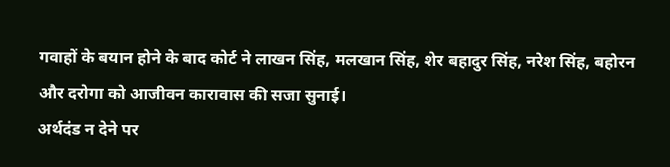गवाहों के बयान होने के बाद कोर्ट ने लाखन सिंह, मलखान सिंह, शेर बहादुर सिंह, नरेश सिंह, बहोरन और दरोगा को आजीवन कारावास की सजा सुनाई।
अर्थदंड न देने पर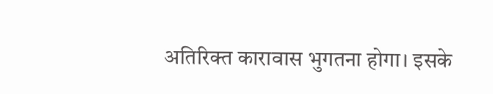अतिरिक्त कारावास भुगतना होगा। इसके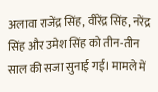अलावा राजेंद्र सिंह, वीरेंद्र सिंह, नरेंद्र सिंह और उमेश सिंह को तीन-तीन साल की सजा सुनाई गई। मामले में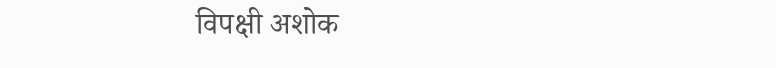विपक्षी अशोक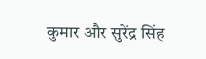कुमार और सुरेंद्र सिंह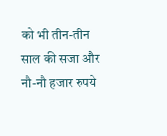को भी तीन-तीन साल की सजा और नौ-नौ हजार रुपये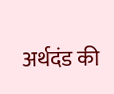अर्थदंड की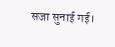सजा सुनाई गई।